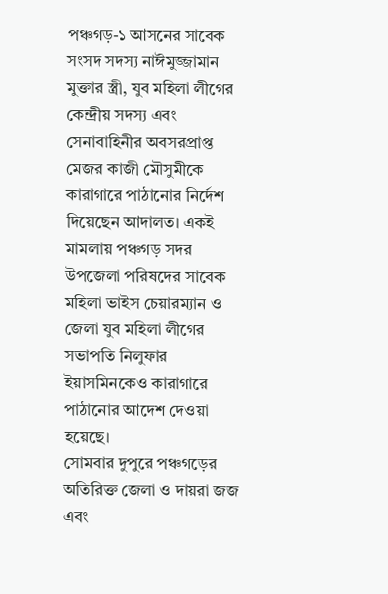পঞ্চগড়-১ আসনের সাবেক সংসদ সদস্য নাঈমুজ্জামান মুক্তার স্ত্রী, যুব মহিলা লীগের কেন্দ্রীয় সদস্য এবং সেনাবাহিনীর অবসরপ্রাপ্ত মেজর কাজী মৌসুমীকে কারাগারে পাঠানোর নির্দেশ দিয়েছেন আদালত। একই মামলায় পঞ্চগড় সদর উপজেলা পরিষদের সাবেক মহিলা ভাইস চেয়ারম্যান ও জেলা যুব মহিলা লীগের সভাপতি নিলুফার ইয়াসমিনকেও কারাগারে পাঠানোর আদেশ দেওয়া হয়েছে।
সোমবার দুপুরে পঞ্চগড়ের অতিরিক্ত জেলা ও দায়রা জজ এবং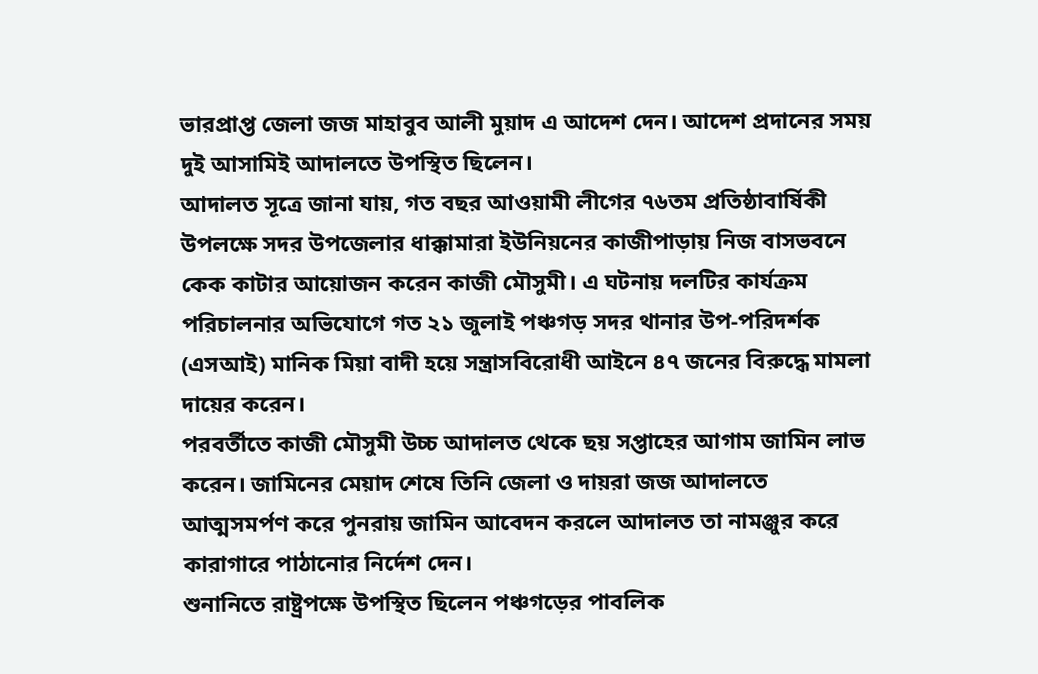ভারপ্রাপ্ত জেলা জজ মাহাবুব আলী মুয়াদ এ আদেশ দেন। আদেশ প্রদানের সময় দুই আসামিই আদালতে উপস্থিত ছিলেন।
আদালত সূত্রে জানা যায়, গত বছর আওয়ামী লীগের ৭৬তম প্রতিষ্ঠাবার্ষিকী উপলক্ষে সদর উপজেলার ধাক্কামারা ইউনিয়নের কাজীপাড়ায় নিজ বাসভবনে কেক কাটার আয়োজন করেন কাজী মৌসুমী। এ ঘটনায় দলটির কার্যক্রম পরিচালনার অভিযোগে গত ২১ জুলাই পঞ্চগড় সদর থানার উপ-পরিদর্শক (এসআই) মানিক মিয়া বাদী হয়ে সন্ত্রাসবিরোধী আইনে ৪৭ জনের বিরুদ্ধে মামলা দায়ের করেন।
পরবর্তীতে কাজী মৌসুমী উচ্চ আদালত থেকে ছয় সপ্তাহের আগাম জামিন লাভ করেন। জামিনের মেয়াদ শেষে তিনি জেলা ও দায়রা জজ আদালতে আত্মসমর্পণ করে পুনরায় জামিন আবেদন করলে আদালত তা নামঞ্জুর করে কারাগারে পাঠানোর নির্দেশ দেন।
শুনানিতে রাষ্ট্রপক্ষে উপস্থিত ছিলেন পঞ্চগড়ের পাবলিক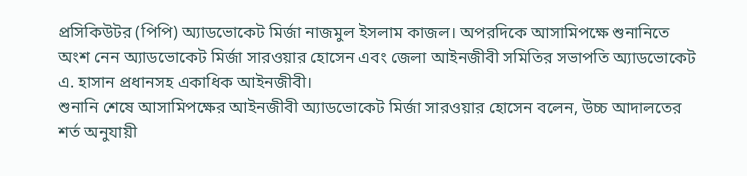প্রসিকিউটর (পিপি) অ্যাডভোকেট মির্জা নাজমুল ইসলাম কাজল। অপরদিকে আসামিপক্ষে শুনানিতে অংশ নেন অ্যাডভোকেট মির্জা সারওয়ার হোসেন এবং জেলা আইনজীবী সমিতির সভাপতি অ্যাডভোকেট এ. হাসান প্রধানসহ একাধিক আইনজীবী।
শুনানি শেষে আসামিপক্ষের আইনজীবী অ্যাডভোকেট মির্জা সারওয়ার হোসেন বলেন, উচ্চ আদালতের শর্ত অনুযায়ী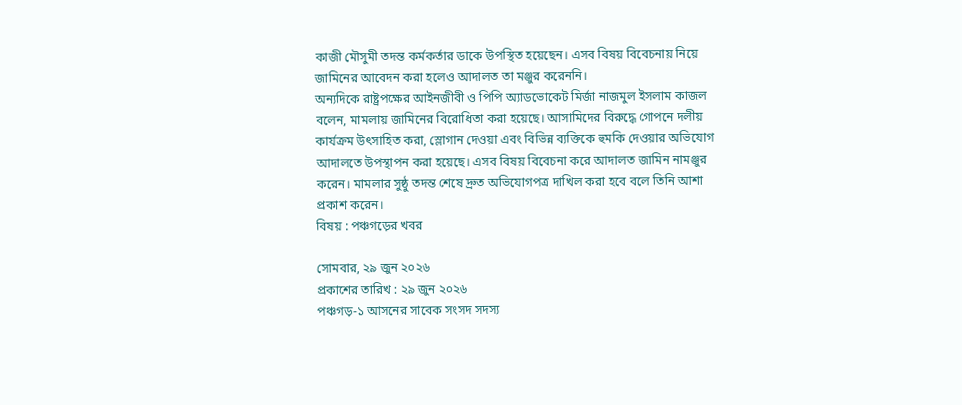কাজী মৌসুমী তদন্ত কর্মকর্তার ডাকে উপস্থিত হয়েছেন। এসব বিষয় বিবেচনায় নিয়ে জামিনের আবেদন করা হলেও আদালত তা মঞ্জুর করেননি।
অন্যদিকে রাষ্ট্রপক্ষের আইনজীবী ও পিপি অ্যাডভোকেট মির্জা নাজমুল ইসলাম কাজল বলেন, মামলায় জামিনের বিরোধিতা করা হয়েছে। আসামিদের বিরুদ্ধে গোপনে দলীয় কার্যক্রম উৎসাহিত করা, স্লোগান দেওয়া এবং বিভিন্ন ব্যক্তিকে হুমকি দেওয়ার অভিযোগ আদালতে উপস্থাপন করা হয়েছে। এসব বিষয় বিবেচনা করে আদালত জামিন নামঞ্জুর করেন। মামলার সুষ্ঠু তদন্ত শেষে দ্রুত অভিযোগপত্র দাখিল করা হবে বলে তিনি আশা প্রকাশ করেন।
বিষয় : পঞ্চগড়ের খবর

সোমবার, ২৯ জুন ২০২৬
প্রকাশের তারিখ : ২৯ জুন ২০২৬
পঞ্চগড়-১ আসনের সাবেক সংসদ সদস্য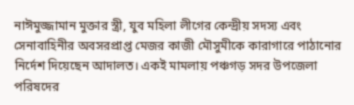নাঈমুজ্জামান মুক্তার স্ত্রী, যুব মহিলা লীগের কেন্দ্রীয় সদস্য এবং সেনাবাহিনীর অবসরপ্রাপ্ত মেজর কাজী মৌসুমীকে কারাগারে পাঠানোর নির্দেশ দিয়েছেন আদালত। একই মামলায় পঞ্চগড় সদর উপজেলা পরিষদের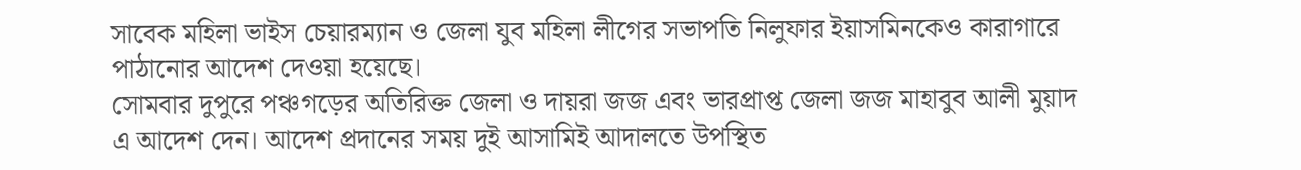সাবেক মহিলা ভাইস চেয়ারম্যান ও জেলা যুব মহিলা লীগের সভাপতি নিলুফার ইয়াসমিনকেও কারাগারে পাঠানোর আদেশ দেওয়া হয়েছে।
সোমবার দুপুরে পঞ্চগড়ের অতিরিক্ত জেলা ও দায়রা জজ এবং ভারপ্রাপ্ত জেলা জজ মাহাবুব আলী মুয়াদ এ আদেশ দেন। আদেশ প্রদানের সময় দুই আসামিই আদালতে উপস্থিত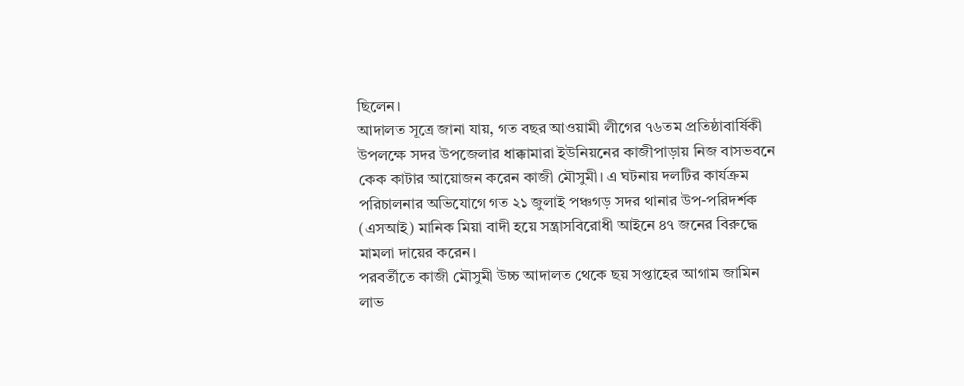ছিলেন।
আদালত সূত্রে জানা যায়, গত বছর আওয়ামী লীগের ৭৬তম প্রতিষ্ঠাবার্ষিকী উপলক্ষে সদর উপজেলার ধাক্কামারা ইউনিয়নের কাজীপাড়ায় নিজ বাসভবনে কেক কাটার আয়োজন করেন কাজী মৌসুমী। এ ঘটনায় দলটির কার্যক্রম পরিচালনার অভিযোগে গত ২১ জুলাই পঞ্চগড় সদর থানার উপ-পরিদর্শক (এসআই) মানিক মিয়া বাদী হয়ে সন্ত্রাসবিরোধী আইনে ৪৭ জনের বিরুদ্ধে মামলা দায়ের করেন।
পরবর্তীতে কাজী মৌসুমী উচ্চ আদালত থেকে ছয় সপ্তাহের আগাম জামিন লাভ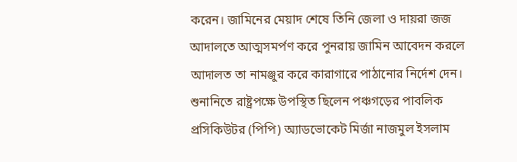করেন। জামিনের মেয়াদ শেষে তিনি জেলা ও দায়রা জজ আদালতে আত্মসমর্পণ করে পুনরায় জামিন আবেদন করলে আদালত তা নামঞ্জুর করে কারাগারে পাঠানোর নির্দেশ দেন।
শুনানিতে রাষ্ট্রপক্ষে উপস্থিত ছিলেন পঞ্চগড়ের পাবলিক প্রসিকিউটর (পিপি) অ্যাডভোকেট মির্জা নাজমুল ইসলাম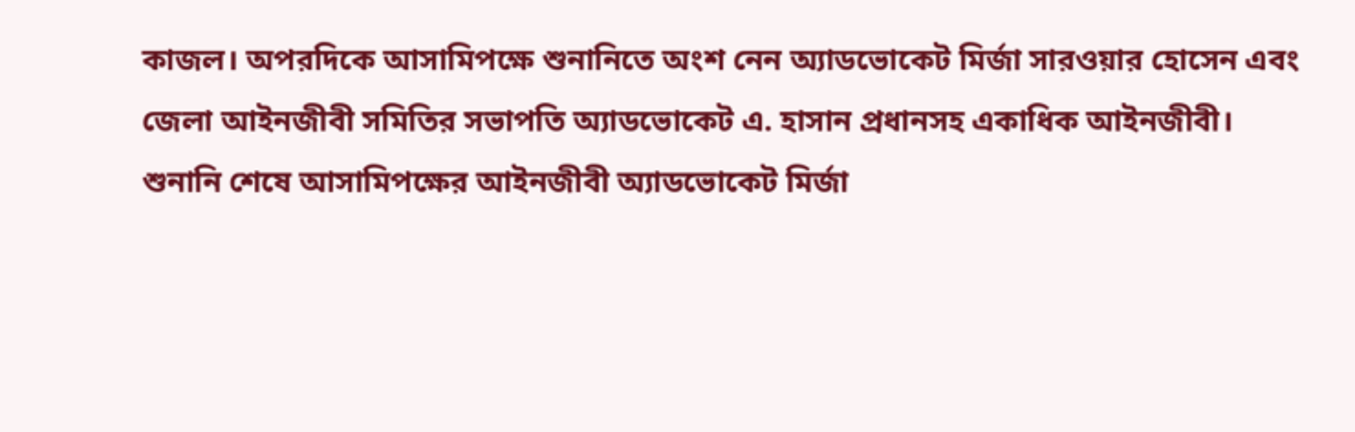কাজল। অপরদিকে আসামিপক্ষে শুনানিতে অংশ নেন অ্যাডভোকেট মির্জা সারওয়ার হোসেন এবং জেলা আইনজীবী সমিতির সভাপতি অ্যাডভোকেট এ. হাসান প্রধানসহ একাধিক আইনজীবী।
শুনানি শেষে আসামিপক্ষের আইনজীবী অ্যাডভোকেট মির্জা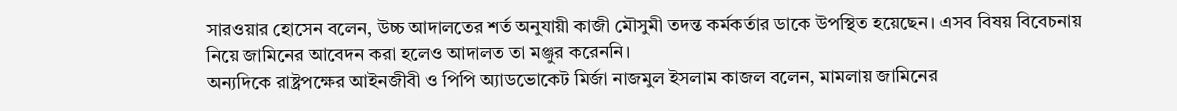সারওয়ার হোসেন বলেন, উচ্চ আদালতের শর্ত অনুযায়ী কাজী মৌসুমী তদন্ত কর্মকর্তার ডাকে উপস্থিত হয়েছেন। এসব বিষয় বিবেচনায় নিয়ে জামিনের আবেদন করা হলেও আদালত তা মঞ্জুর করেননি।
অন্যদিকে রাষ্ট্রপক্ষের আইনজীবী ও পিপি অ্যাডভোকেট মির্জা নাজমুল ইসলাম কাজল বলেন, মামলায় জামিনের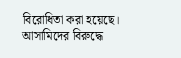বিরোধিতা করা হয়েছে। আসামিদের বিরুদ্ধে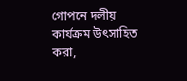গোপনে দলীয় কার্যক্রম উৎসাহিত করা,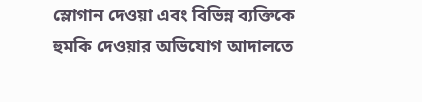স্লোগান দেওয়া এবং বিভিন্ন ব্যক্তিকে হুমকি দেওয়ার অভিযোগ আদালতে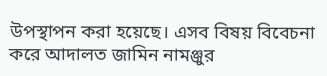উপস্থাপন করা হয়েছে। এসব বিষয় বিবেচনা করে আদালত জামিন নামঞ্জুর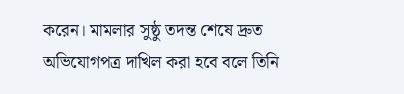করেন। মামলার সুষ্ঠু তদন্ত শেষে দ্রুত অভিযোগপত্র দাখিল করা হবে বলে তিনি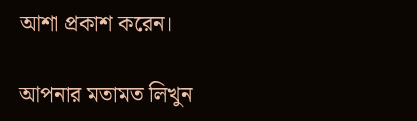আশা প্রকাশ করেন।

আপনার মতামত লিখুন